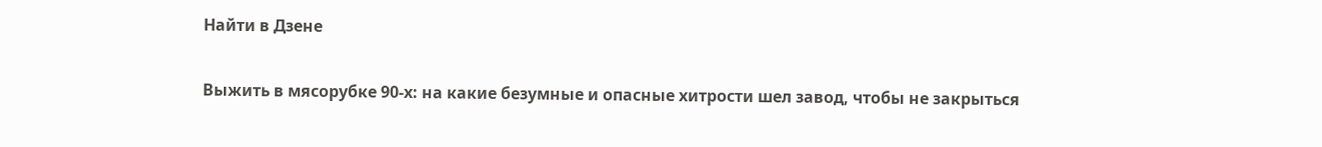Найти в Дзене

Выжить в мясорубке 90-х: на какие безумные и опасные хитрости шел завод, чтобы не закрыться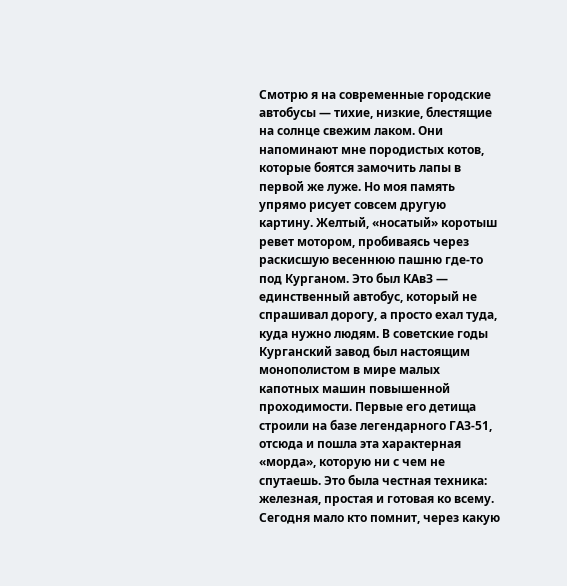Смотрю я на современные городские автобусы — тихие, низкие, блестящие на солнце свежим лаком. Они напоминают мне породистых котов, которые боятся замочить лапы в первой же луже. Но моя память упрямо рисует совсем другую картину. Желтый, «носатый» коротыш ревет мотором, пробиваясь через раскисшую весеннюю пашню где-то под Курганом. Это был КАвЗ — единственный автобус, который не спрашивал дорогу, а просто ехал туда, куда нужно людям. В советские годы Курганский завод был настоящим монополистом в мире малых капотных машин повышенной проходимости. Первые его детища строили на базе легендарного ГАЗ-51, отсюда и пошла эта характерная «морда», которую ни с чем не спутаешь. Это была честная техника: железная, простая и готовая ко всему. Сегодня мало кто помнит, через какую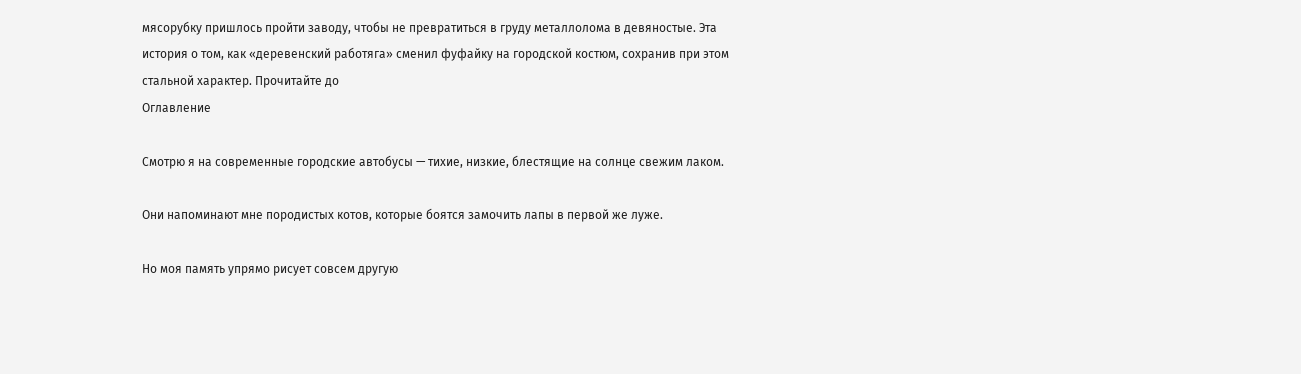мясорубку пришлось пройти заводу, чтобы не превратиться в груду металлолома в девяностые. Эта история о том, как «деревенский работяга» сменил фуфайку на городской костюм, сохранив при этом стальной характер. Прочитайте до
Оглавление

Смотрю я на современные городские автобусы — тихие, низкие, блестящие на солнце свежим лаком.

Они напоминают мне породистых котов, которые боятся замочить лапы в первой же луже.

Но моя память упрямо рисует совсем другую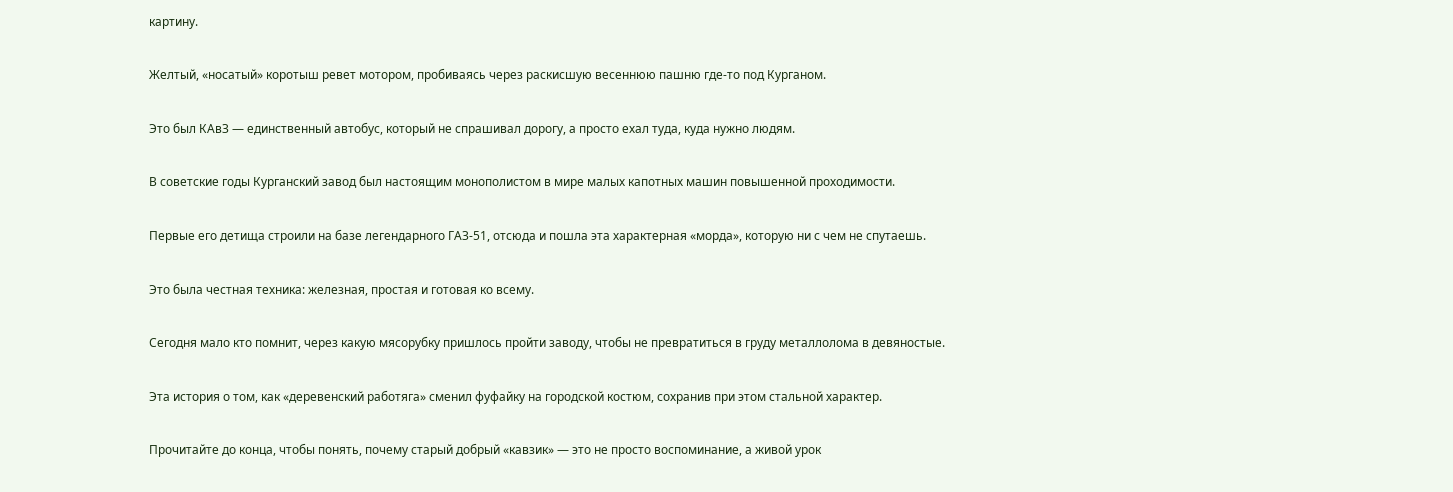картину.

Желтый, «носатый» коротыш ревет мотором, пробиваясь через раскисшую весеннюю пашню где-то под Курганом.

Это был КАвЗ — единственный автобус, который не спрашивал дорогу, а просто ехал туда, куда нужно людям.

В советские годы Курганский завод был настоящим монополистом в мире малых капотных машин повышенной проходимости.

Первые его детища строили на базе легендарного ГАЗ-51, отсюда и пошла эта характерная «морда», которую ни с чем не спутаешь.

Это была честная техника: железная, простая и готовая ко всему.

Сегодня мало кто помнит, через какую мясорубку пришлось пройти заводу, чтобы не превратиться в груду металлолома в девяностые.

Эта история о том, как «деревенский работяга» сменил фуфайку на городской костюм, сохранив при этом стальной характер.

Прочитайте до конца, чтобы понять, почему старый добрый «кавзик» — это не просто воспоминание, а живой урок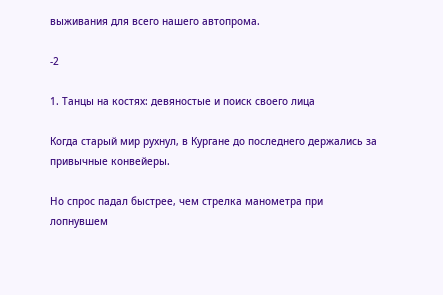выживания для всего нашего автопрома.

-2

1. Танцы на костях: девяностые и поиск своего лица

Когда старый мир рухнул, в Кургане до последнего держались за привычные конвейеры.

Но спрос падал быстрее, чем стрелка манометра при лопнувшем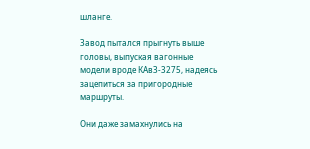шланге.

Завод пытался прыгнуть выше головы, выпуская вагонные модели вроде КАвЗ-3275, надеясь зацепиться за пригородные маршруты.

Они даже замахнулись на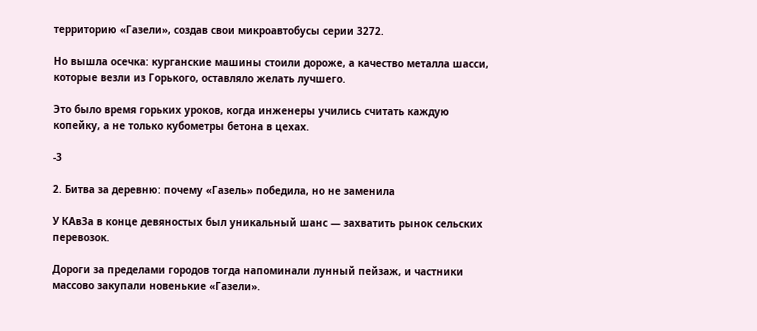территорию «Газели», создав свои микроавтобусы серии 3272.

Но вышла осечка: курганские машины стоили дороже, а качество металла шасси, которые везли из Горького, оставляло желать лучшего.

Это было время горьких уроков, когда инженеры учились считать каждую копейку, а не только кубометры бетона в цехах.

-3

2. Битва за деревню: почему «Газель» победила, но не заменила

У КАвЗа в конце девяностых был уникальный шанс — захватить рынок сельских перевозок.

Дороги за пределами городов тогда напоминали лунный пейзаж, и частники массово закупали новенькие «Газели».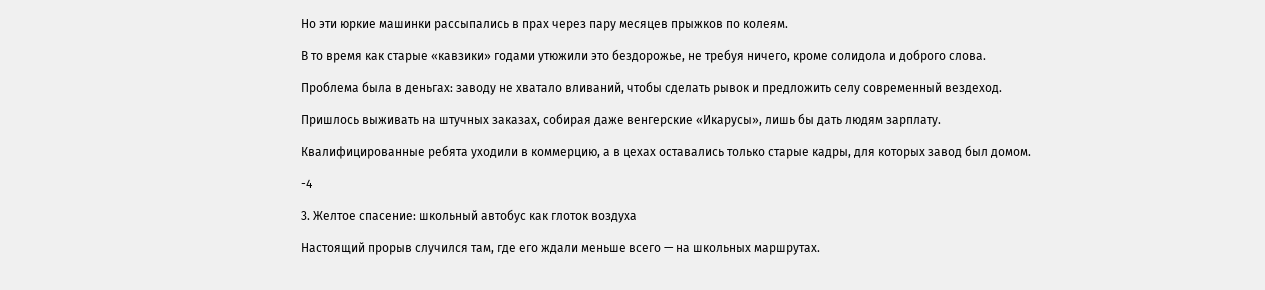Но эти юркие машинки рассыпались в прах через пару месяцев прыжков по колеям.

В то время как старые «кавзики» годами утюжили это бездорожье, не требуя ничего, кроме солидола и доброго слова.

Проблема была в деньгах: заводу не хватало вливаний, чтобы сделать рывок и предложить селу современный вездеход.

Пришлось выживать на штучных заказах, собирая даже венгерские «Икарусы», лишь бы дать людям зарплату.

Квалифицированные ребята уходили в коммерцию, а в цехах оставались только старые кадры, для которых завод был домом.

-4

3. Желтое спасение: школьный автобус как глоток воздуха

Настоящий прорыв случился там, где его ждали меньше всего — на школьных маршрутах.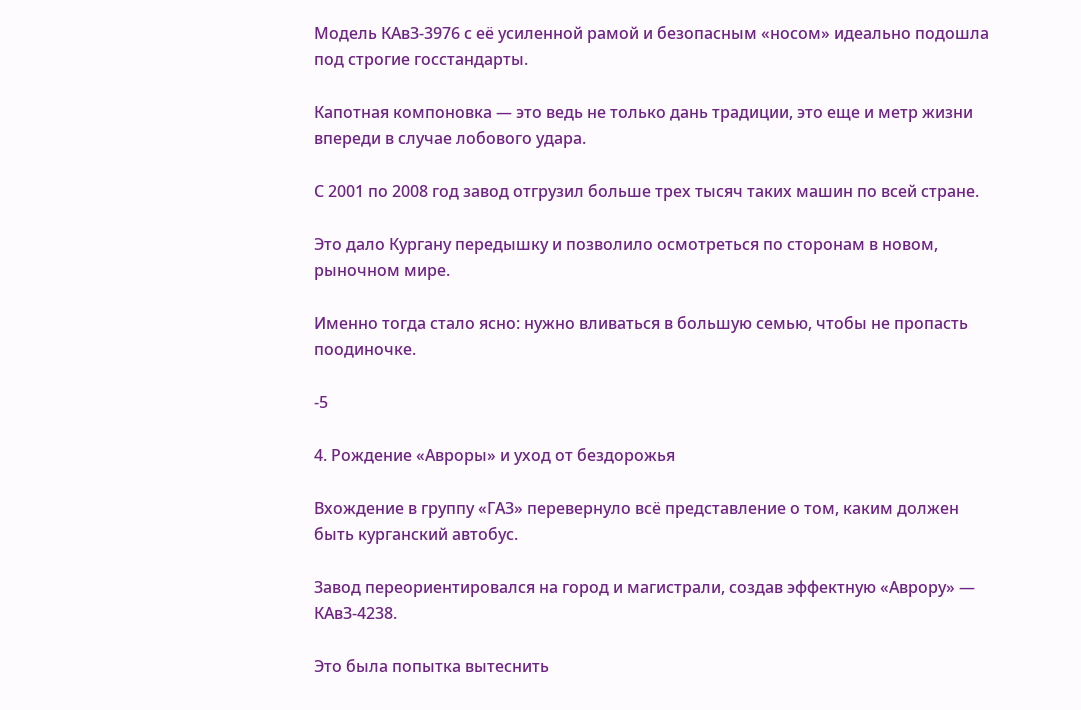Модель КАвЗ-3976 с её усиленной рамой и безопасным «носом» идеально подошла под строгие госстандарты.

Капотная компоновка — это ведь не только дань традиции, это еще и метр жизни впереди в случае лобового удара.

С 2001 по 2008 год завод отгрузил больше трех тысяч таких машин по всей стране.

Это дало Кургану передышку и позволило осмотреться по сторонам в новом, рыночном мире.

Именно тогда стало ясно: нужно вливаться в большую семью, чтобы не пропасть поодиночке.

-5

4. Рождение «Авроры» и уход от бездорожья

Вхождение в группу «ГАЗ» перевернуло всё представление о том, каким должен быть курганский автобус.

Завод переориентировался на город и магистрали, создав эффектную «Аврору» — КАвЗ-4238.

Это была попытка вытеснить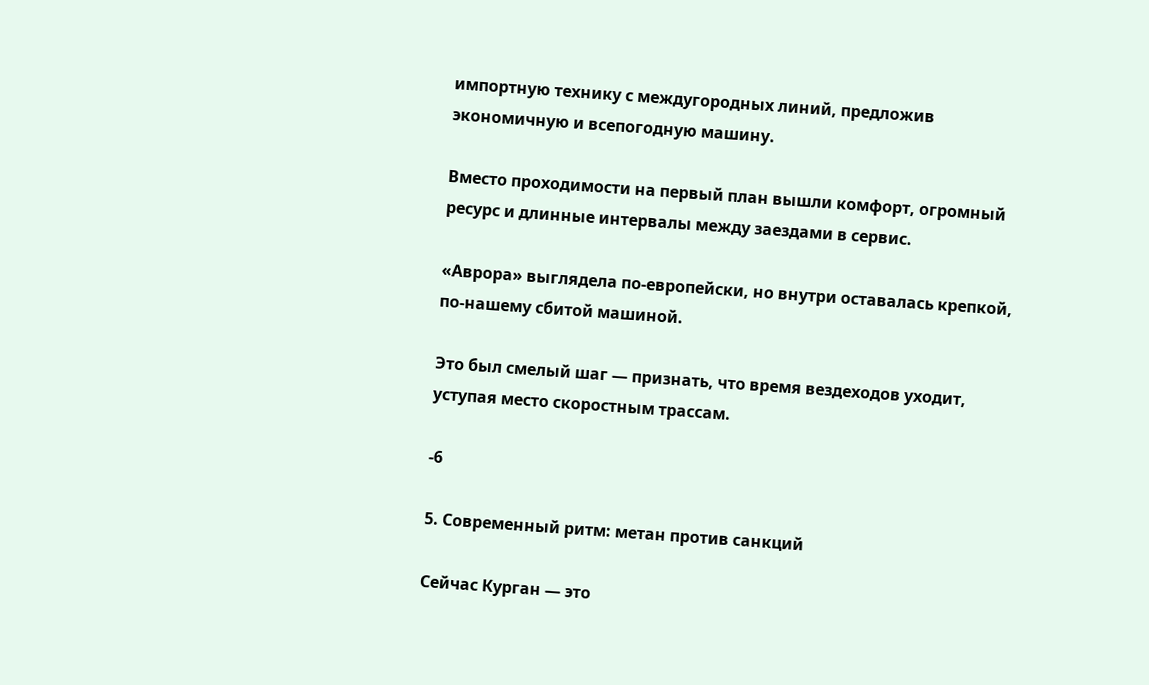импортную технику с междугородных линий, предложив экономичную и всепогодную машину.

Вместо проходимости на первый план вышли комфорт, огромный ресурс и длинные интервалы между заездами в сервис.

«Аврора» выглядела по-европейски, но внутри оставалась крепкой, по-нашему сбитой машиной.

Это был смелый шаг — признать, что время вездеходов уходит, уступая место скоростным трассам.

-6

5. Современный ритм: метан против санкций

Сейчас Курган — это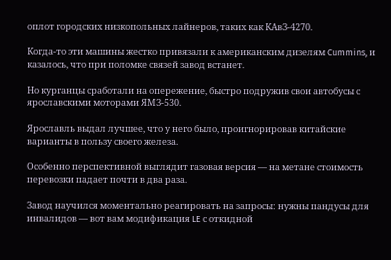оплот городских низкопольных лайнеров, таких как КАвЗ-4270.

Когда-то эти машины жестко привязали к американским дизелям Cummins, и казалось, что при поломке связей завод встанет.

Но курганцы сработали на опережение, быстро подружив свои автобусы с ярославскими моторами ЯМЗ-530.

Ярославль выдал лучшее, что у него было, проигнорировав китайские варианты в пользу своего железа.

Особенно перспективной выглядит газовая версия — на метане стоимость перевозки падает почти в два раза.

Завод научился моментально реагировать на запросы: нужны пандусы для инвалидов — вот вам модификация LE с откидной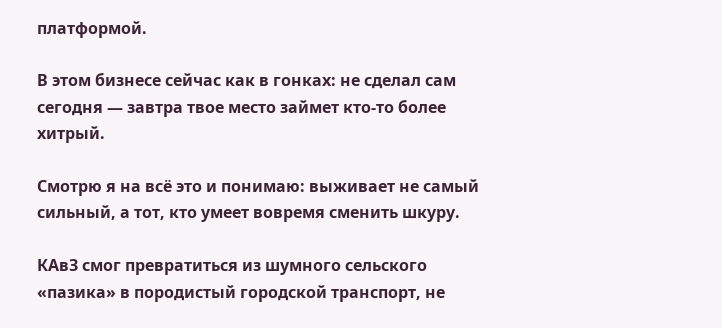платформой.

В этом бизнесе сейчас как в гонках: не сделал сам сегодня — завтра твое место займет кто-то более хитрый.

Смотрю я на всё это и понимаю: выживает не самый сильный, а тот, кто умеет вовремя сменить шкуру.

КАвЗ смог превратиться из шумного сельского «пазика» в породистый городской транспорт, не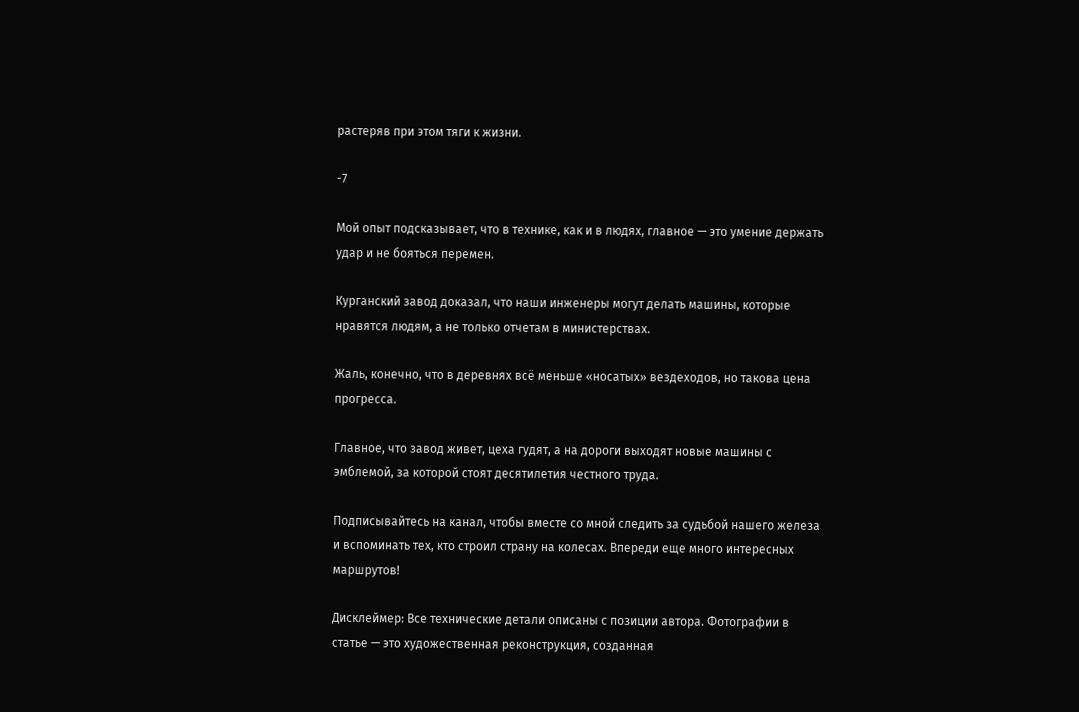растеряв при этом тяги к жизни.

-7

Мой опыт подсказывает, что в технике, как и в людях, главное — это умение держать удар и не бояться перемен.

Курганский завод доказал, что наши инженеры могут делать машины, которые нравятся людям, а не только отчетам в министерствах.

Жаль, конечно, что в деревнях всё меньше «носатых» вездеходов, но такова цена прогресса.

Главное, что завод живет, цеха гудят, а на дороги выходят новые машины с эмблемой, за которой стоят десятилетия честного труда.

Подписывайтесь на канал, чтобы вместе со мной следить за судьбой нашего железа и вспоминать тех, кто строил страну на колесах. Впереди еще много интересных маршрутов!

Дисклеймер: Все технические детали описаны с позиции автора. Фотографии в статье — это художественная реконструкция, созданная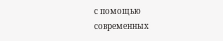с помощью современных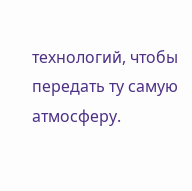технологий, чтобы передать ту самую атмосферу.